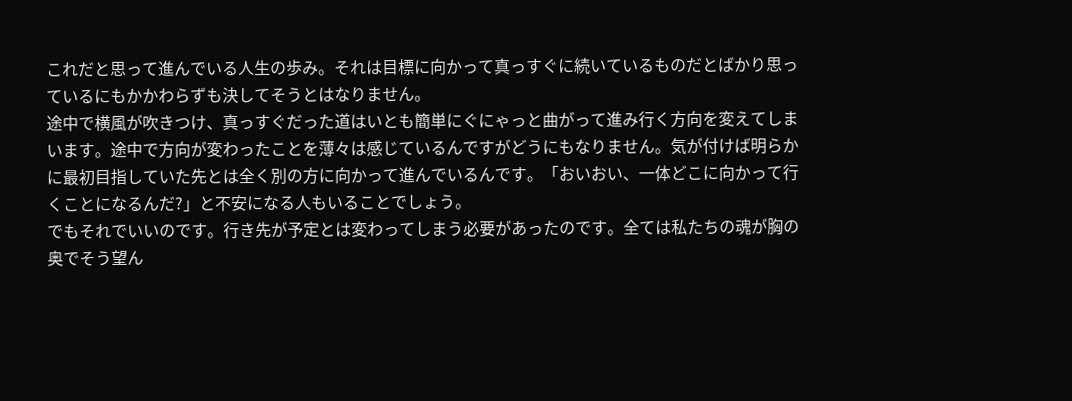これだと思って進んでいる人生の歩み。それは目標に向かって真っすぐに続いているものだとばかり思っているにもかかわらずも決してそうとはなりません。
途中で横風が吹きつけ、真っすぐだった道はいとも簡単にぐにゃっと曲がって進み行く方向を変えてしまいます。途中で方向が変わったことを薄々は感じているんですがどうにもなりません。気が付けば明らかに最初目指していた先とは全く別の方に向かって進んでいるんです。「おいおい、一体どこに向かって行くことになるんだ?」と不安になる人もいることでしょう。
でもそれでいいのです。行き先が予定とは変わってしまう必要があったのです。全ては私たちの魂が胸の奥でそう望ん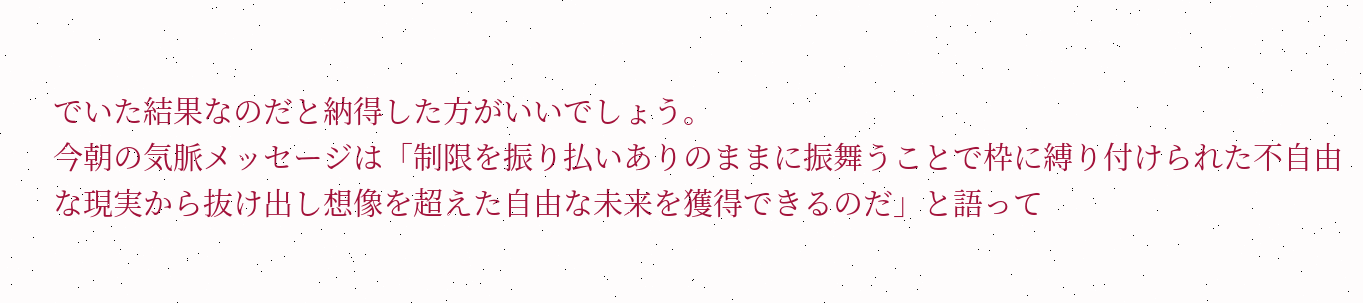でいた結果なのだと納得した方がいいでしょう。
今朝の気脈メッセージは「制限を振り払いありのままに振舞うことで枠に縛り付けられた不自由な現実から抜け出し想像を超えた自由な未来を獲得できるのだ」と語って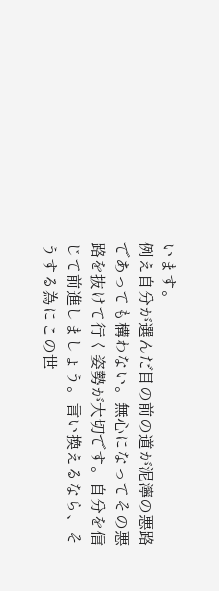います。
例え自分が選んだ目の前の道が泥濘の悪路であっても構わない。無心になってその悪路を抜けて行く姿勢が大切です。自分を信じて前進しましょう。言い換えるなら、そうする為にこの世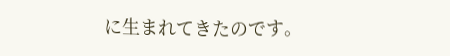に生まれてきたのです。